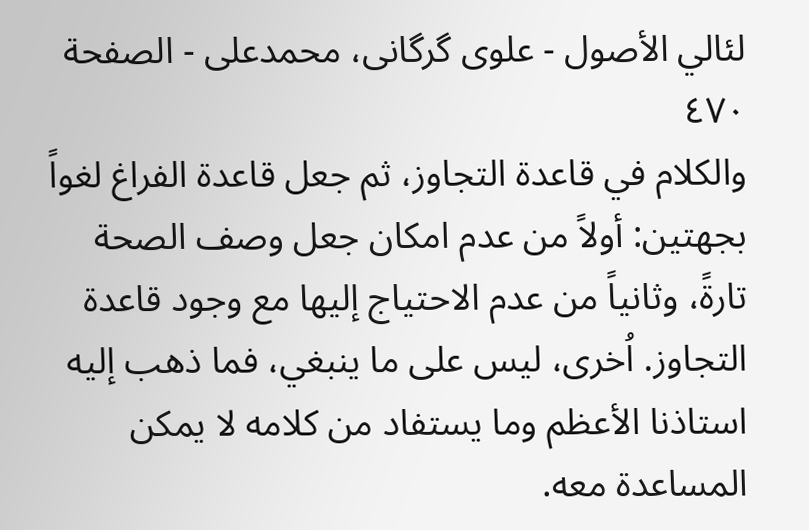لئالي الأصول - علوی گرگانی، محمدعلی - الصفحة ٤٧٠
والكلام في قاعدة التجاوز، ثم جعل قاعدة الفراغ لغواً بجهتين: أولاً من عدم امكان جعل وصف الصحة تارةً، وثانياً من عدم الاحتياج إليها مع وجود قاعدة التجاوز. اُخرى، ليس على ما ينبغي، فما ذهب إليه استاذنا الأعظم وما يستفاد من كلامه لا يمكن المساعدة معه.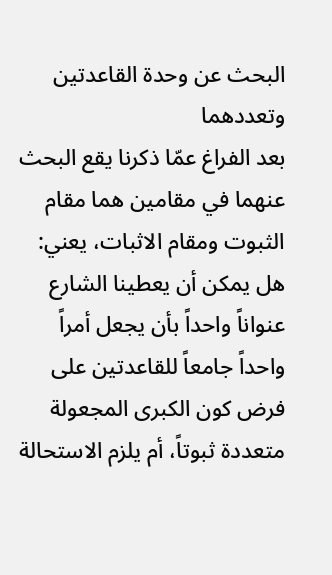البحث عن وحدة القاعدتين وتعددهما
بعد الفراغ عمّا ذكرنا يقع البحث عنهما في مقامين هما مقام الثبوت ومقام الاثبات، يعني:
هل يمكن أن يعطينا الشارع عنواناً واحداً بأن يجعل أمراً واحداً جامعاً للقاعدتين على فرض كون الكبرى المجعولة متعددة ثبوتاً، أم يلزم الاستحالة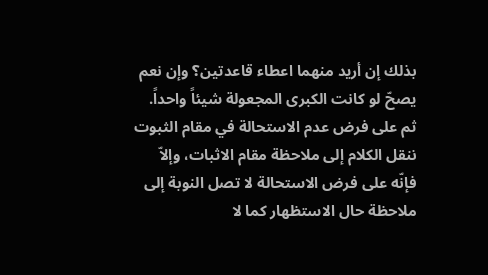بذلك إن أريد منهما اعطاء قاعدتين؟ وإن نعم يصحّ لو كانت الكبرى المجعولة شيئاً واحداً.
ثم على فرض عدم الاستحالة في مقام الثبوت ننقل الكلام إلى ملاحظة مقام الاثبات، وإلاّ فإنّه على فرض الاستحالة لا تصل النوبة إلى ملاحظة حال الاستظهار كما لا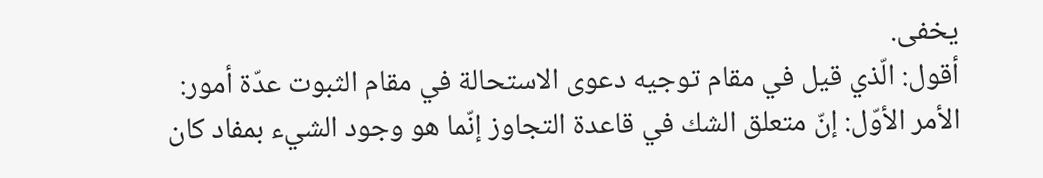يخفى.
أقول: الّذي قيل في مقام توجيه دعوى الاستحالة في مقام الثبوت عدّة أمور:
الأمر الأوّل: إنّ متعلق الشك في قاعدة التجاوز إنّما هو وجود الشيء بمفاد كان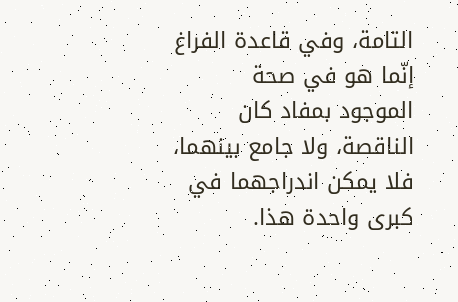التامة، وفي قاعدة الفراغ إنّما هو في صحة الموجود بمفاد كان الناقصة، ولا جامع بينهما، فلا يمكن اندراجهما في كبرى واحدة هذا.